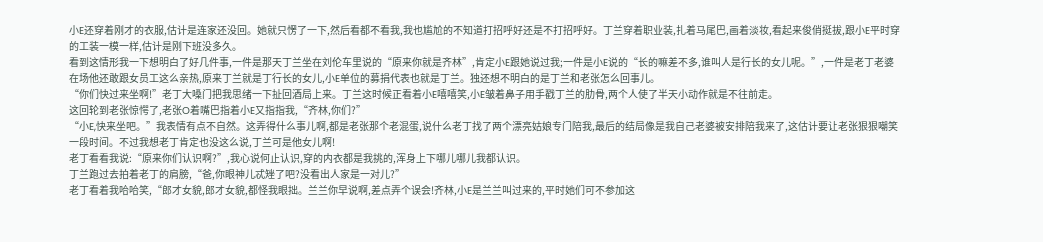小E还穿着刚才的衣服,估计是连家还没回。她就只愣了一下,然后看都不看我,我也尴尬的不知道打招呼好还是不打招呼好。丁兰穿着职业装,扎着马尾巴,画着淡妆,看起来俊俏挺拔,跟小E平时穿的工装一模一样,估计是刚下班没多久。
看到这情形我一下想明白了好几件事,一件是那天丁兰坐在刘伦车里说的“原来你就是齐林”,肯定小E跟她说过我;一件是小E说的“长的嘛差不多,谁叫人是行长的女儿呢。”,一件是老丁老婆在场他还敢跟女员工这么亲热,原来丁兰就是丁行长的女儿,小E单位的募捐代表也就是丁兰。独还想不明白的是丁兰和老张怎么回事儿。
“你们快过来坐啊!”老丁大嗓门把我思绪一下扯回酒局上来。丁兰这时候正看着小E嘻嘻笑,小E皱着鼻子用手戳丁兰的肋骨,两个人使了半天小动作就是不往前走。
这回轮到老张惊愕了,老张O着嘴巴指着小E又指指我,“齐林,你们?”
“小E,快来坐吧。”我表情有点不自然。这弄得什么事儿啊,都是老张那个老混蛋,说什么老丁找了两个漂亮姑娘专门陪我,最后的结局像是我自己老婆被安排陪我来了,这估计要让老张狠狠嘲笑一段时间。不过我想老丁肯定也没这么说,丁兰可是他女儿啊!
老丁看看我说:“原来你们认识啊?”,我心说何止认识,穿的内衣都是我挑的,浑身上下哪儿哪儿我都认识。
丁兰跑过去拍着老丁的肩膀,“爸,你眼神儿忒矬了吧?没看出人家是一对儿?”
老丁看着我哈哈笑,“郎才女貌,郎才女貌,都怪我眼拙。兰兰你早说啊,差点弄个误会!齐林,小E是兰兰叫过来的,平时她们可不参加这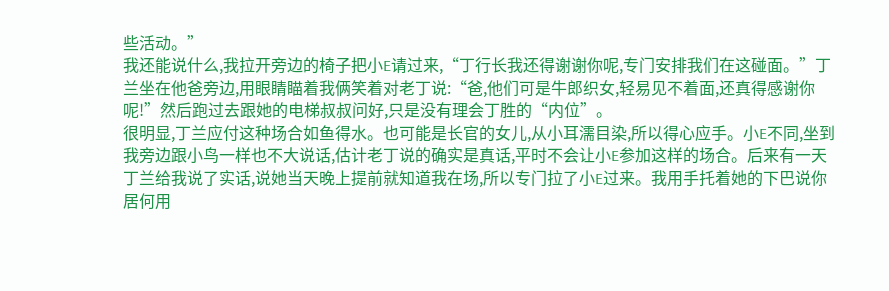些活动。”
我还能说什么,我拉开旁边的椅子把小E请过来,“丁行长我还得谢谢你呢,专门安排我们在这碰面。”丁兰坐在他爸旁边,用眼睛瞄着我俩笑着对老丁说:“爸,他们可是牛郎织女,轻易见不着面,还真得感谢你呢!”然后跑过去跟她的电梯叔叔问好,只是没有理会丁胜的“内位”。
很明显,丁兰应付这种场合如鱼得水。也可能是长官的女儿,从小耳濡目染,所以得心应手。小E不同,坐到我旁边跟小鸟一样也不大说话,估计老丁说的确实是真话,平时不会让小E参加这样的场合。后来有一天丁兰给我说了实话,说她当天晚上提前就知道我在场,所以专门拉了小E过来。我用手托着她的下巴说你居何用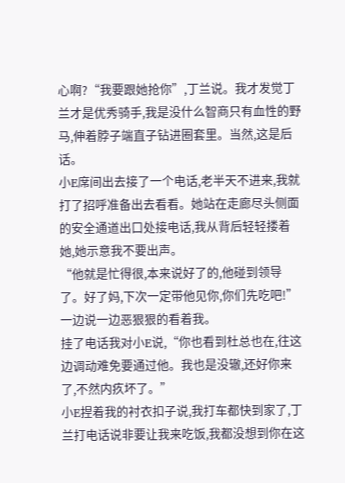心啊?“我要跟她抢你”,丁兰说。我才发觉丁兰才是优秀骑手,我是没什么智商只有血性的野马,伸着脖子端直子钻进圈套里。当然,这是后话。
小E席间出去接了一个电话,老半天不进来,我就打了招呼准备出去看看。她站在走廊尽头侧面的安全通道出口处接电话,我从背后轻轻搂着她,她示意我不要出声。
“他就是忙得很,本来说好了的,他碰到领导了。好了妈,下次一定带他见你,你们先吃吧!”一边说一边恶狠狠的看着我。
挂了电话我对小E说,“你也看到杜总也在,往这边调动难免要通过他。我也是没辙,还好你来了,不然内疚坏了。”
小E捏着我的衬衣扣子说,我打车都快到家了,丁兰打电话说非要让我来吃饭,我都没想到你在这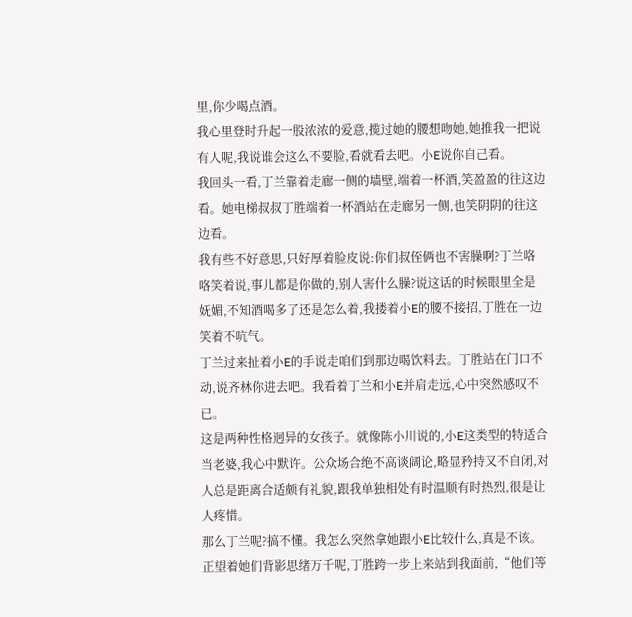里,你少喝点酒。
我心里登时升起一股浓浓的爱意,揽过她的腰想吻她,她推我一把说有人呢,我说谁会这么不要脸,看就看去吧。小E说你自己看。
我回头一看,丁兰靠着走廊一侧的墙壁,端着一杯酒,笑盈盈的往这边看。她电梯叔叔丁胜端着一杯酒站在走廊另一侧,也笑阴阴的往这边看。
我有些不好意思,只好厚着脸皮说:你们叔侄俩也不害臊啊?丁兰咯咯笑着说,事儿都是你做的,别人害什么臊?说这话的时候眼里全是妩媚,不知酒喝多了还是怎么着,我搂着小E的腰不接招,丁胜在一边笑着不吭气。
丁兰过来扯着小E的手说走咱们到那边喝饮料去。丁胜站在门口不动,说齐林你进去吧。我看着丁兰和小E并肩走远,心中突然感叹不已。
这是两种性格迥异的女孩子。就像陈小川说的,小E这类型的特适合当老婆,我心中默许。公众场合绝不高谈阔论,略显矜持又不自闭,对人总是距离合适颇有礼貌,跟我单独相处有时温顺有时热烈,很是让人疼惜。
那么丁兰呢?搞不懂。我怎么突然拿她跟小E比较什么,真是不该。正望着她们背影思绪万千呢,丁胜跨一步上来站到我面前,“他们等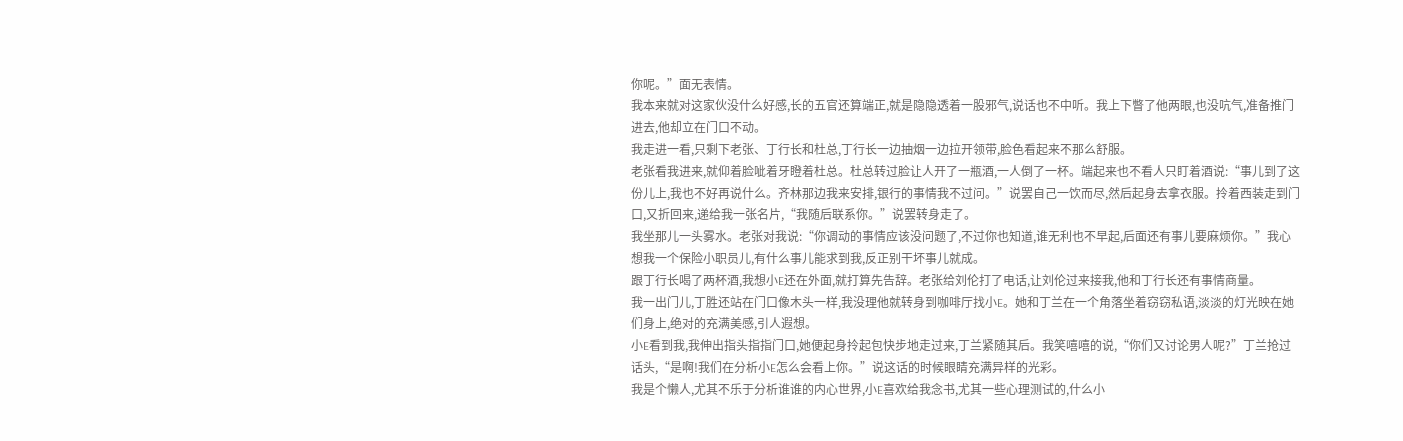你呢。”面无表情。
我本来就对这家伙没什么好感,长的五官还算端正,就是隐隐透着一股邪气,说话也不中听。我上下瞥了他两眼,也没吭气,准备推门进去,他却立在门口不动。
我走进一看,只剩下老张、丁行长和杜总,丁行长一边抽烟一边拉开领带,脸色看起来不那么舒服。
老张看我进来,就仰着脸呲着牙瞪着杜总。杜总转过脸让人开了一瓶酒,一人倒了一杯。端起来也不看人只盯着酒说:“事儿到了这份儿上,我也不好再说什么。齐林那边我来安排,银行的事情我不过问。”说罢自己一饮而尽,然后起身去拿衣服。拎着西装走到门口,又折回来,递给我一张名片,“我随后联系你。”说罢转身走了。
我坐那儿一头雾水。老张对我说:“你调动的事情应该没问题了,不过你也知道,谁无利也不早起,后面还有事儿要麻烦你。”我心想我一个保险小职员儿,有什么事儿能求到我,反正别干坏事儿就成。
跟丁行长喝了两杯酒,我想小E还在外面,就打算先告辞。老张给刘伦打了电话,让刘伦过来接我,他和丁行长还有事情商量。
我一出门儿,丁胜还站在门口像木头一样,我没理他就转身到咖啡厅找小E。她和丁兰在一个角落坐着窃窃私语,淡淡的灯光映在她们身上,绝对的充满美感,引人遐想。
小E看到我,我伸出指头指指门口,她便起身拎起包快步地走过来,丁兰紧随其后。我笑嘻嘻的说,“你们又讨论男人呢?”丁兰抢过话头,“是啊!我们在分析小E怎么会看上你。”说这话的时候眼睛充满异样的光彩。
我是个懒人,尤其不乐于分析谁谁的内心世界,小E喜欢给我念书,尤其一些心理测试的,什么小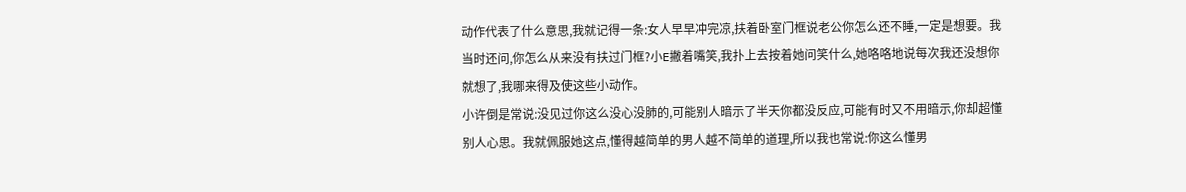动作代表了什么意思,我就记得一条:女人早早冲完凉,扶着卧室门框说老公你怎么还不睡,一定是想要。我当时还问,你怎么从来没有扶过门框?小E撇着嘴笑,我扑上去按着她问笑什么,她咯咯地说每次我还没想你就想了,我哪来得及使这些小动作。
小许倒是常说:没见过你这么没心没肺的,可能别人暗示了半天你都没反应,可能有时又不用暗示,你却超懂别人心思。我就佩服她这点,懂得越简单的男人越不简单的道理,所以我也常说:你这么懂男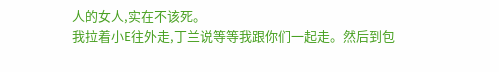人的女人,实在不该死。
我拉着小E往外走,丁兰说等等我跟你们一起走。然后到包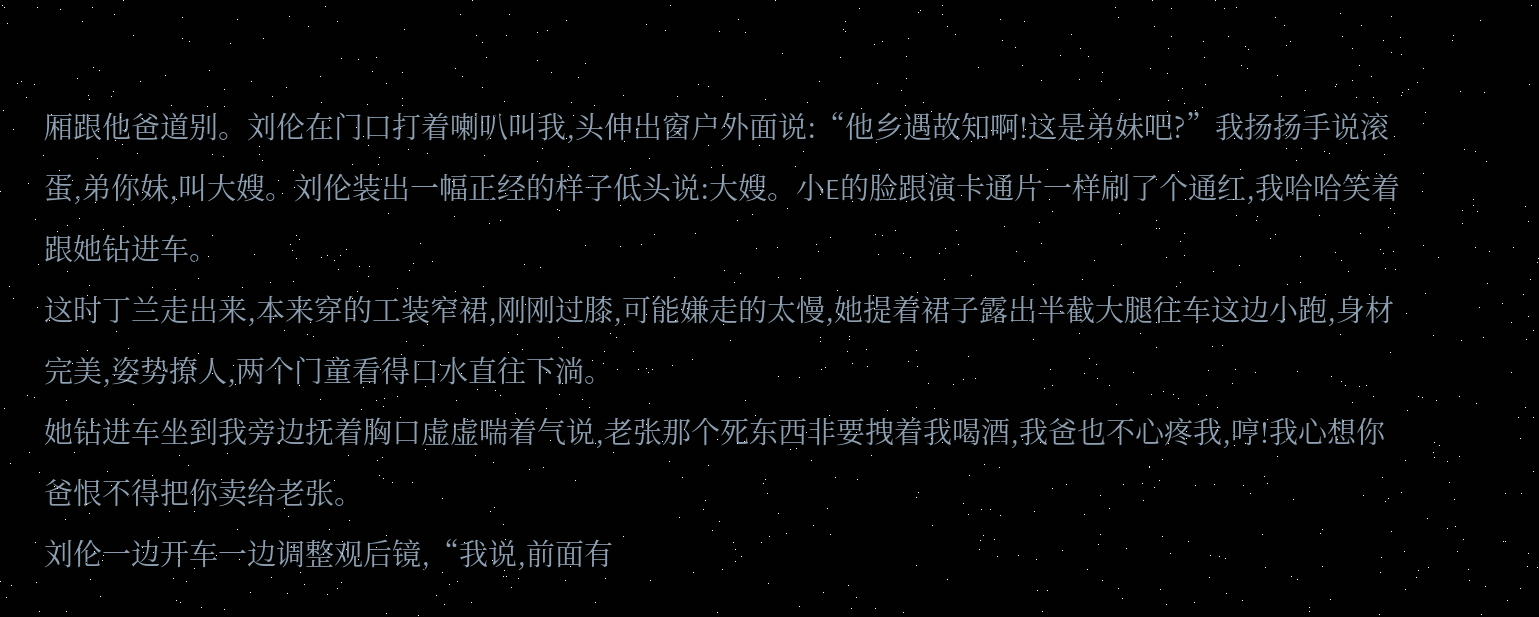厢跟他爸道别。刘伦在门口打着喇叭叫我,头伸出窗户外面说:“他乡遇故知啊!这是弟妹吧?”我扬扬手说滚蛋,弟你妹,叫大嫂。刘伦装出一幅正经的样子低头说:大嫂。小E的脸跟演卡通片一样刷了个通红,我哈哈笑着跟她钻进车。
这时丁兰走出来,本来穿的工装窄裙,刚刚过膝,可能嫌走的太慢,她提着裙子露出半截大腿往车这边小跑,身材完美,姿势撩人,两个门童看得口水直往下淌。
她钻进车坐到我旁边抚着胸口虚虚喘着气说,老张那个死东西非要拽着我喝酒,我爸也不心疼我,哼!我心想你爸恨不得把你卖给老张。
刘伦一边开车一边调整观后镜,“我说,前面有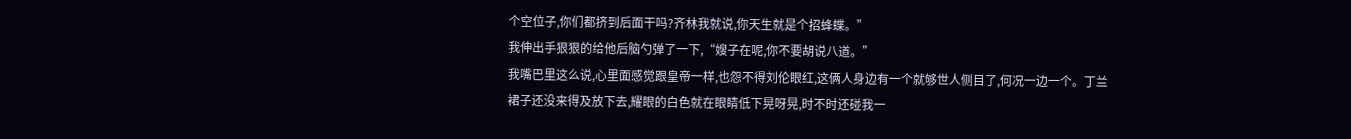个空位子,你们都挤到后面干吗?齐林我就说,你天生就是个招蜂蝶。”
我伸出手狠狠的给他后脑勺弹了一下,“嫂子在呢,你不要胡说八道。”
我嘴巴里这么说,心里面感觉跟皇帝一样,也怨不得刘伦眼红,这俩人身边有一个就够世人侧目了,何况一边一个。丁兰裙子还没来得及放下去,耀眼的白色就在眼睛低下晃呀晃,时不时还碰我一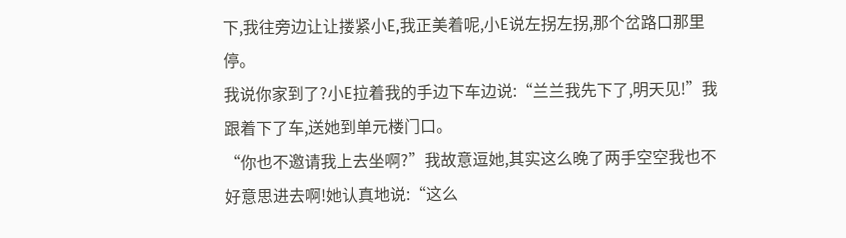下,我往旁边让让搂紧小E,我正美着呢,小E说左拐左拐,那个岔路口那里停。
我说你家到了?小E拉着我的手边下车边说:“兰兰我先下了,明天见!”我跟着下了车,送她到单元楼门口。
“你也不邀请我上去坐啊?”我故意逗她,其实这么晚了两手空空我也不好意思进去啊!她认真地说:“这么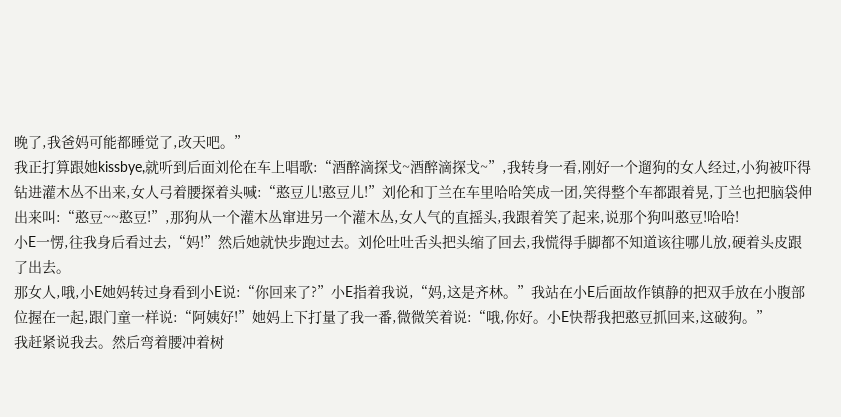晚了,我爸妈可能都睡觉了,改天吧。”
我正打算跟她kissbye,就听到后面刘伦在车上唱歌:“酒醉滴探戈~酒醉滴探戈~”,我转身一看,刚好一个遛狗的女人经过,小狗被吓得钻进灌木丛不出来,女人弓着腰探着头喊:“憨豆儿!憨豆儿!”刘伦和丁兰在车里哈哈笑成一团,笑得整个车都跟着晃,丁兰也把脑袋伸出来叫:“憨豆~~憨豆!”,那狗从一个灌木丛窜进另一个灌木丛,女人气的直摇头,我跟着笑了起来,说那个狗叫憨豆!哈哈!
小E一愣,往我身后看过去,“妈!”然后她就快步跑过去。刘伦吐吐舌头把头缩了回去,我慌得手脚都不知道该往哪儿放,硬着头皮跟了出去。
那女人,哦,小E她妈转过身看到小E说:“你回来了?”小E指着我说,“妈,这是齐林。”我站在小E后面故作镇静的把双手放在小腹部位握在一起,跟门童一样说:“阿姨好!”她妈上下打量了我一番,微微笑着说:“哦,你好。小E快帮我把憨豆抓回来,这破狗。”
我赶紧说我去。然后弯着腰冲着树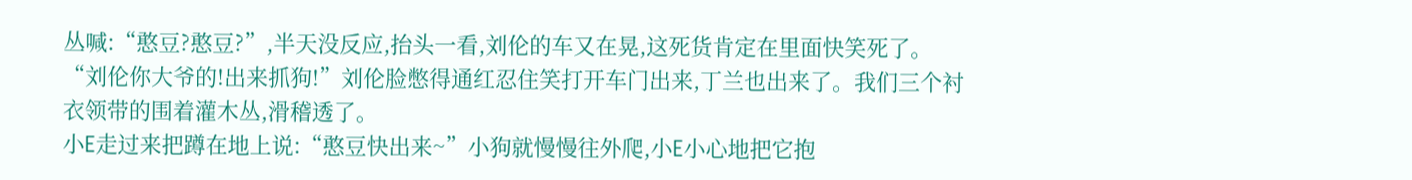丛喊:“憨豆?憨豆?”,半天没反应,抬头一看,刘伦的车又在晃,这死货肯定在里面快笑死了。
“刘伦你大爷的!出来抓狗!”刘伦脸憋得通红忍住笑打开车门出来,丁兰也出来了。我们三个衬衣领带的围着灌木丛,滑稽透了。
小E走过来把蹲在地上说:“憨豆快出来~”小狗就慢慢往外爬,小E小心地把它抱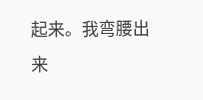起来。我弯腰出来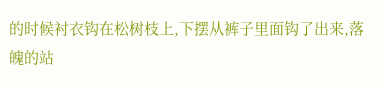的时候衬衣钩在松树枝上,下摆从裤子里面钩了出来,落魄的站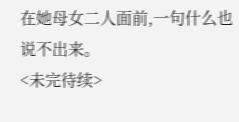在她母女二人面前,一句什么也说不出来。
<未完待续>